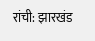रांची: झारखंड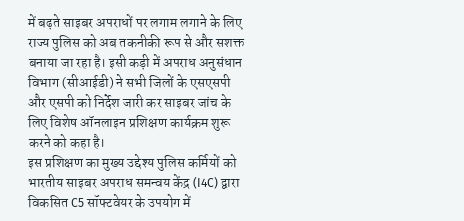में बढ़ते साइबर अपराधों पर लगाम लगाने के लिए राज्य पुलिस को अब तकनीकी रूप से और सशक्त बनाया जा रहा है। इसी कड़ी में अपराध अनुसंधान विभाग (सीआईडी) ने सभी जिलों के एसएसपी और एसपी को निर्देश जारी कर साइबर जांच के लिए विशेष ऑनलाइन प्रशिक्षण कार्यक्रम शुरू करने को कहा है।
इस प्रशिक्षण का मुख्य उद्देश्य पुलिस कर्मियों को भारतीय साइबर अपराध समन्वय केंद्र (I4C) द्वारा विकसित C5 सॉफ्टवेयर के उपयोग में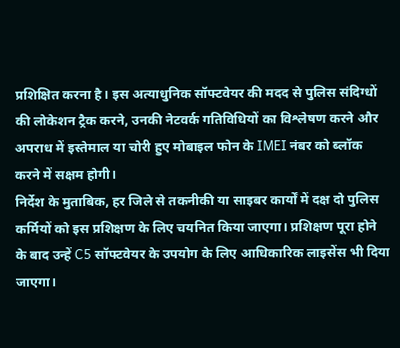प्रशिक्षित करना है। इस अत्याधुनिक सॉफ्टवेयर की मदद से पुलिस संदिग्धों की लोकेशन ट्रैक करने, उनकी नेटवर्क गतिविधियों का विश्लेषण करने और अपराध में इस्तेमाल या चोरी हुए मोबाइल फोन के IMEI नंबर को ब्लॉक करने में सक्षम होगी।
निर्देश के मुताबिक, हर जिले से तकनीकी या साइबर कार्यों में दक्ष दो पुलिस कर्मियों को इस प्रशिक्षण के लिए चयनित किया जाएगा। प्रशिक्षण पूरा होने के बाद उन्हें C5 सॉफ्टवेयर के उपयोग के लिए आधिकारिक लाइसेंस भी दिया जाएगा।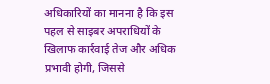अधिकारियों का मानना है कि इस पहल से साइबर अपराधियों के खिलाफ कार्रवाई तेज और अधिक प्रभावी होगी, जिससे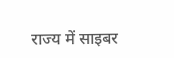राज्य में साइबर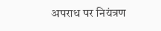अपराध पर नियंत्रण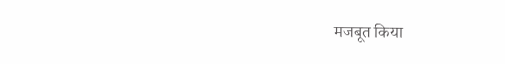मजबूत किया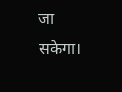जा सकेगा।